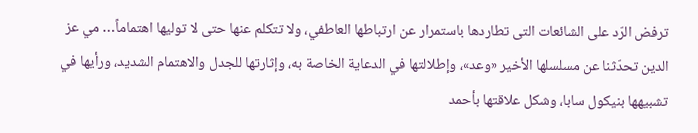ترفض الرّد على الشائعات التى تطاردها باستمرار عن ارتباطها العاطفي، ولا تتكلم عنها حتى لا توليها اهتماماً… مي عز الدين تحدّثنا عن مسلسلها الأخير «وعد»، وإطلالتها في الدعاية الخاصة به، وإثارتها للجدل والاهتمام الشديد، ورأيها في تشبيهها بنيكول سابا، وشكل علاقتها بأحمد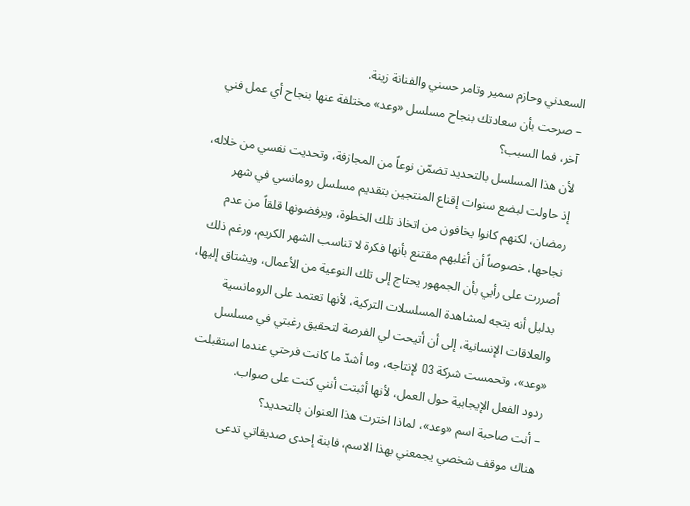السعدني وحازم سمير وتامر حسني والفنانة زينة.
– صرحت بأن سعادتك بنجاح مسلسل «وعد» مختلفة عنها بنجاح أي عمل فني آخر، فما السبب؟
لأن هذا المسلسل بالتحديد تضمّن نوعاً من المجازفة، وتحديت نفسي من خلاله، إذ حاولت لبضع سنوات إقناع المنتجين بتقديم مسلسل رومانسي في شهر رمضان، لكنهم كانوا يخافون من اتخاذ تلك الخطوة، ويرفضونها قلقاً من عدم نجاحها، خصوصاً أن أغلبهم مقتنع بأنها فكرة لا تناسب الشهر الكريم، ورغم ذلك أصررت على رأيي بأن الجمهور يحتاج إلى تلك النوعية من الأعمال، ويشتاق إليها، بدليل أنه يتجه لمشاهدة المسلسلات التركية، لأنها تعتمد على الرومانسية والعلاقات الإنسانية، إلى أن أتيحت لي الفرصة لتحقيق رغبتي في مسلسل «وعد»، وتحمست شركة O3 لإنتاجه، وما أشدّ ما كانت فرحتي عندما استقبلت ردود الفعل الإيجابية حول العمل، لأنها أثبتت أنني كنت على صواب.
– أنت صاحبة اسم «وعد»، لماذا اخترت هذا العنوان بالتحديد؟
هناك موقف شخصي يجمعني بهذا الاسم، فابنة إحدى صديقاتي تدعى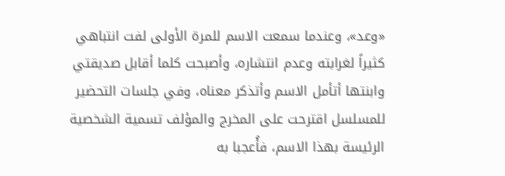«وعد»، وعندما سمعت الاسم للمرة الأولى لفت انتباهي كثيراً لغرابته وعدم انتشاره، وأصبحت كلما أقابل صديقتي وابنتها أتأمل الاسم وأتذكر معناه، وفي جلسات التحضير للمسلسل اقترحت على المخرج والمؤلف تسمية الشخصية الرئيسة بهذا الاسم، فأُعجبا به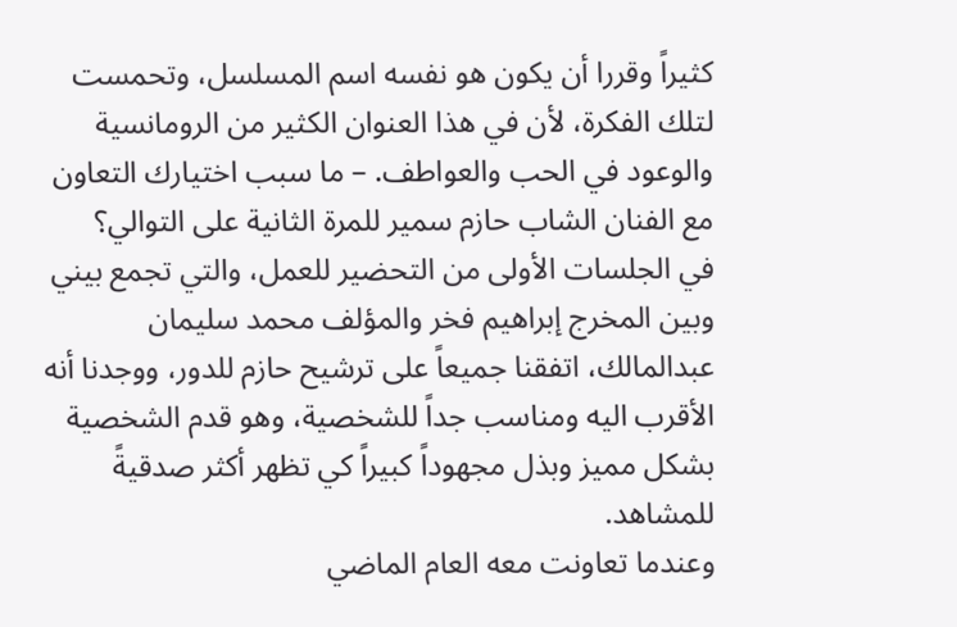كثيراً وقررا أن يكون هو نفسه اسم المسلسل، وتحمست لتلك الفكرة، لأن في هذا العنوان الكثير من الرومانسية والوعود في الحب والعواطف. – ما سبب اختيارك التعاون مع الفنان الشاب حازم سمير للمرة الثانية على التوالي؟
في الجلسات الأولى من التحضير للعمل، والتي تجمع بيني وبين المخرج إبراهيم فخر والمؤلف محمد سليمان عبدالمالك، اتفقنا جميعاً على ترشيح حازم للدور، ووجدنا أنه الأقرب اليه ومناسب جداً للشخصية، وهو قدم الشخصية بشكل مميز وبذل مجهوداً كبيراً كي تظهر أكثر صدقيةً للمشاهد.
وعندما تعاونت معه العام الماضي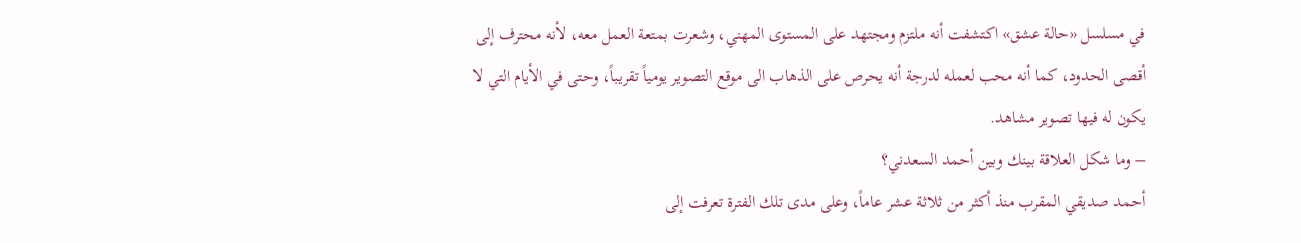في مسلسل «حالة عشق» اكتشفت أنه ملتزم ومجتهد على المستوى المهني، وشعرت بمتعة العمل معه، لأنه محترف إلى أقصى الحدود، كما أنه محب لعمله لدرجة أنه يحرص على الذهاب الى موقع التصوير يومياً تقريباً، وحتى في الأيام التي لا يكون له فيها تصوير مشاهد.
– وما شكل العلاقة بينك وبين أحمد السعدني؟
أحمد صديقي المقرب منذ أكثر من ثلاثة عشر عاماً، وعلى مدى تلك الفترة تعرفت إلى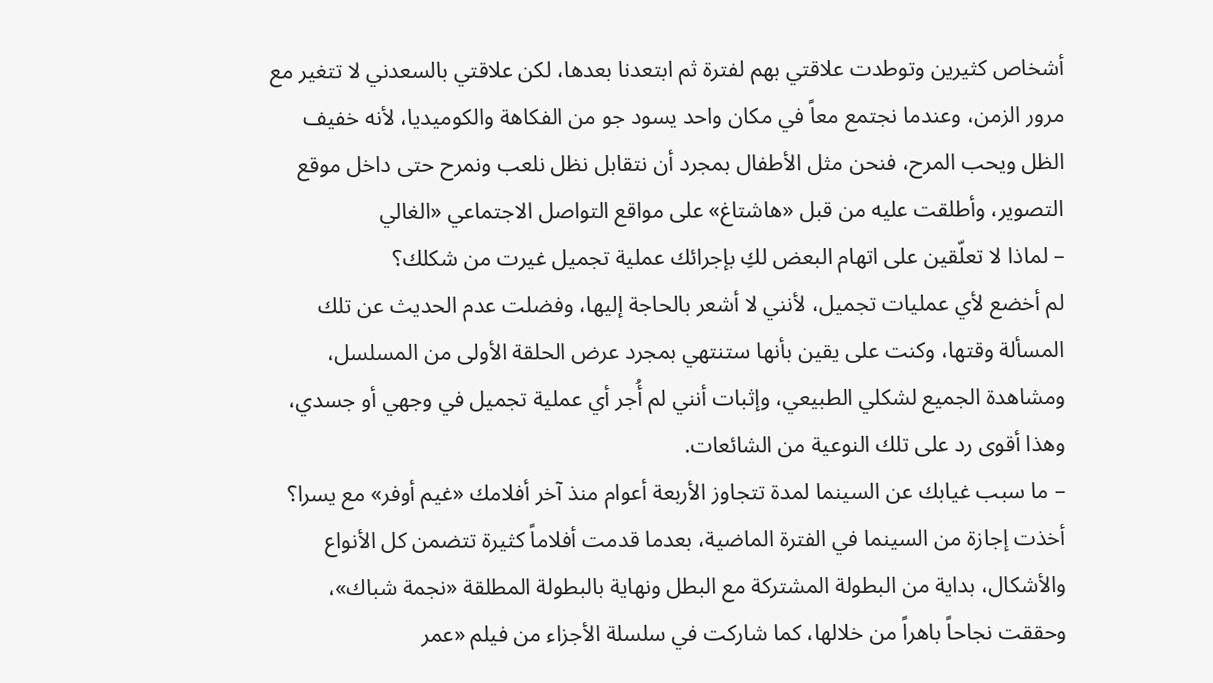أشخاص كثيرين وتوطدت علاقتي بهم لفترة ثم ابتعدنا بعدها، لكن علاقتي بالسعدني لا تتغير مع مرور الزمن، وعندما نجتمع معاً في مكان واحد يسود جو من الفكاهة والكوميديا، لأنه خفيف الظل ويحب المرح، فنحن مثل الأطفال بمجرد أن نتقابل نظل نلعب ونمرح حتى داخل موقع التصوير، وأطلقت عليه من قبل «هاشتاغ» على مواقع التواصل الاجتماعي «الغالي
– لماذا لا تعلّقين على اتهام البعض لكِ بإجرائك عملية تجميل غيرت من شكلك؟
لم أخضع لأي عمليات تجميل، لأنني لا أشعر بالحاجة إليها، وفضلت عدم الحديث عن تلك المسألة وقتها، وكنت على يقين بأنها ستنتهي بمجرد عرض الحلقة الأولى من المسلسل، ومشاهدة الجميع لشكلي الطبيعي، وإثبات أنني لم أُجر أي عملية تجميل في وجهي أو جسدي، وهذا أقوى رد على تلك النوعية من الشائعات.
– ما سبب غيابك عن السينما لمدة تتجاوز الأربعة أعوام منذ آخر أفلامك «غيم أوفر» مع يسرا؟
أخذت إجازة من السينما في الفترة الماضية، بعدما قدمت أفلاماً كثيرة تتضمن كل الأنواع والأشكال، بداية من البطولة المشتركة مع البطل ونهاية بالبطولة المطلقة «نجمة شباك»، وحققت نجاحاً باهراً من خلالها، كما شاركت في سلسلة الأجزاء من فيلم «عمر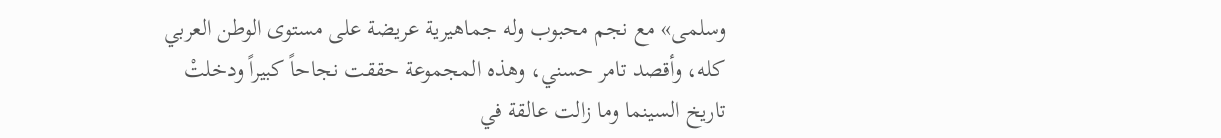وسلمى» مع نجم محبوب وله جماهيرية عريضة على مستوى الوطن العربي كله، وأقصد تامر حسني، وهذه المجموعة حققت نجاحاً كبيراً ودخلتْ تاريخ السينما وما زالت عالقة في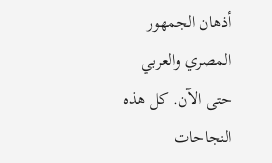أذهان الجمهور المصري والعربي حتى الآن. كل هذه النجاحات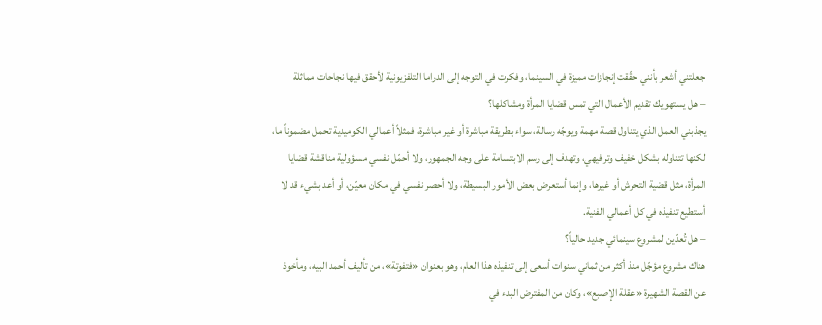جعلتني أشعر بأنني حقّقت إنجازات مميزة في السينما، وفكرت في التوجه إلى الدراما التلفزيونية لأحقق فيها نجاحات مماثلة
– هل يستهويك تقديم الأعمال التي تمس قضايا المرأة ومشاكلها؟
يجذبني العمل الذي يتناول قصة مهمة ويوجّه رسالة، سواء بطريقة مباشرة أو غير مباشرة، فمثلاً أعمالي الكوميدية تحمل مضموناً ما، لكنها تتناوله بشكل خفيف وترفيهي، وتهدف إلى رسم الابتسامة على وجه الجمهور، ولا أحمّل نفسي مسؤولية مناقشة قضايا المرأة، مثل قضية التحرش أو غيرها، وإنما أستعرض بعض الأمور البسيطة، ولا أحصر نفسي في مكان معيّن، أو أعد بشيء قد لا أستطيع تنفيذه في كل أعمالي الفنية.
– هل تُعدّين لمشروع سينمائي جديد حالياً؟
هناك مشروع مؤجّل منذ أكثر من ثماني سنوات أسعى إلى تنفيذه هذا العام، وهو بعنوان «فتفوتة»، من تأليف أحمد البيه، ومأخوذ عن القصة الشهيرة «عقلة الإصبع»، وكان من المفترض البدء في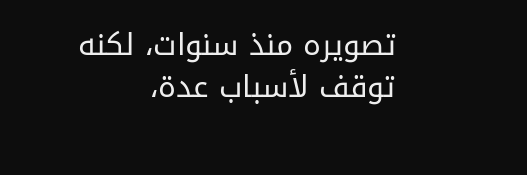تصويره منذ سنوات، لكنه توقف لأسباب عدة،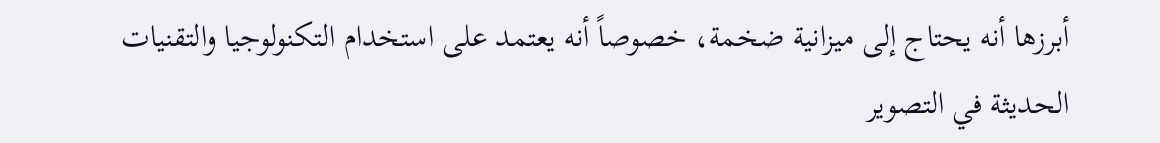أبرزها أنه يحتاج إلى ميزانية ضخمة، خصوصاً أنه يعتمد على استخدام التكنولوجيا والتقنيات الحديثة في التصوير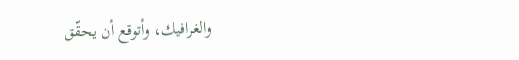والغرافيك، وأتوقع أن يحقّق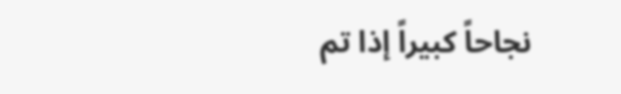نجاحاً كبيراً إذا تم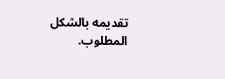تقديمه بالشكل المطلوب.